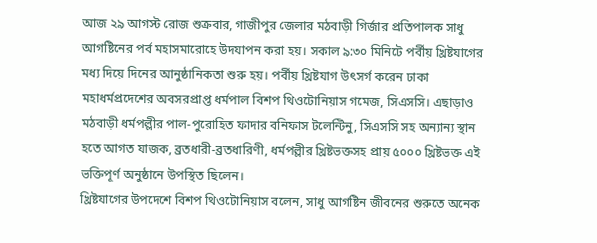আজ ২৯ আগস্ট রোজ শুক্রবার, গাজীপুর জেলার মঠবাড়ী গির্জার প্রতিপালক সাধু আগষ্টিনের পর্ব মহাসমারোহে উদযাপন করা হয়। সকাল ৯:৩০ মিনিটে পর্বীয় খ্রিষ্টযাগের মধ্য দিয়ে দিনের আনুষ্ঠানিকতা শুরু হয়। পর্বীয় খ্রিষ্টযাগ উৎসর্গ করেন ঢাকা মহাধর্মপ্রদেশের অবসরপ্রাপ্ত ধর্মপাল বিশপ থিওটোনিয়াস গমেজ, সিএসসি। এছাড়াও মঠবাড়ী ধর্মপল্লীর পাল-পুরোহিত ফাদার বনিফাস টলেন্টিনু, সিএসসি সহ অন্যান্য স্থান হতে আগত যাজক, ব্রতধারী-ব্রতধারিণী, ধর্মপল্লীর খ্রিষ্টভক্তসহ প্রায় ৫০০০ খ্রিষ্টভক্ত এই ভক্তিপূর্ণ অনুষ্ঠানে উপস্থিত ছিলেন।
খ্রিষ্টযাগের উপদেশে বিশপ থিওটোনিয়াস বলেন, সাধু আগষ্টিন জীবনের শুরুতে অনেক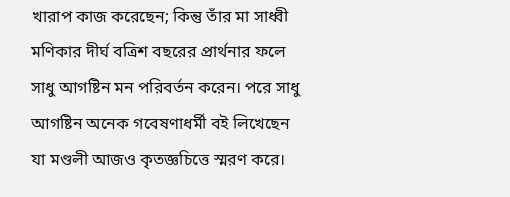খারাপ কাজ করেছেন; কিন্তু তাঁর মা সাধ্বী মণিকার দীর্ঘ বত্রিশ বছরের প্রার্থনার ফলে সাধু আগষ্টিন মন পরিবর্তন করেন। পরে সাধু আগষ্টিন অনেক গবেষণাধর্মী বই লিখেছেন যা মণ্ডলী আজও কৃতজ্ঞচিত্তে স্মরণ করে।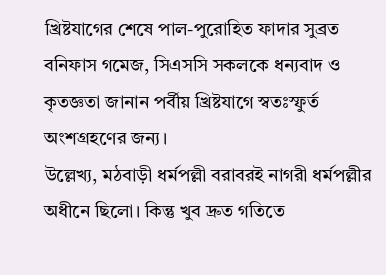খ্রিষ্টযাগের শেষে পাল-পুরোহিত ফাদার সুব্রত বনিফাস গমেজ, সিএসসি সকলকে ধন্যবাদ ও কৃতজ্ঞতা জানান পর্বীয় খ্রিষ্টযাগে স্বতঃস্ফুর্ত অংশগ্রহণের জন্য।
উল্লেখ্য, মঠবাড়ী ধর্মপল্লী বরাবরই নাগরী ধর্মপল্লীর অধীনে ছিলো। কিন্তু খুব দ্রুত গতিতে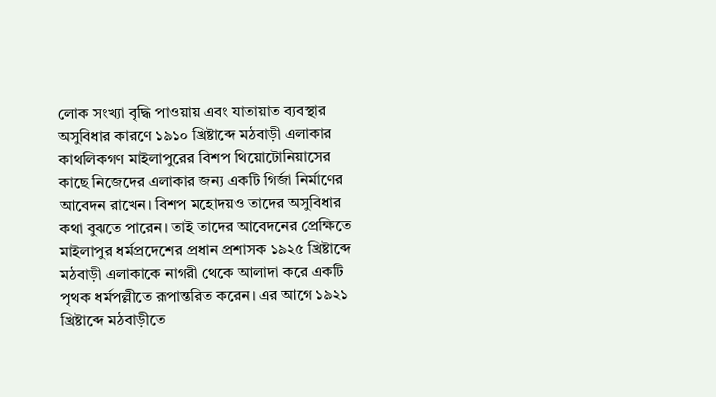লোক সংখ্যা বৃদ্ধি পাওয়ায় এবং যাতায়াত ব্যবস্থার অসুবিধার কারণে ১৯১০ খ্রিষ্টাব্দে মঠবাড়ী এলাকার কাথলিকগণ মাইলাপুরের বিশপ থিয়োটোনিয়াসের কাছে নিজেদের এলাকার জন্য একটি গির্জা নির্মাণের আবেদন রাখেন। বিশপ মহোদয়ও তাদের অসুবিধার কথা বুঝতে পারেন। তাই তাদের আবেদনের প্রেক্ষিতে মাইলাপুর ধর্মপ্রদেশের প্রধান প্রশাসক ১৯২৫ খ্রিষ্টাব্দে মঠবাড়ী এলাকাকে নাগরী থেকে আলাদা করে একটি পৃথক ধর্মপল্লীতে রূপান্তরিত করেন। এর আগে ১৯২১ খ্রিষ্টাব্দে মঠবাড়ীতে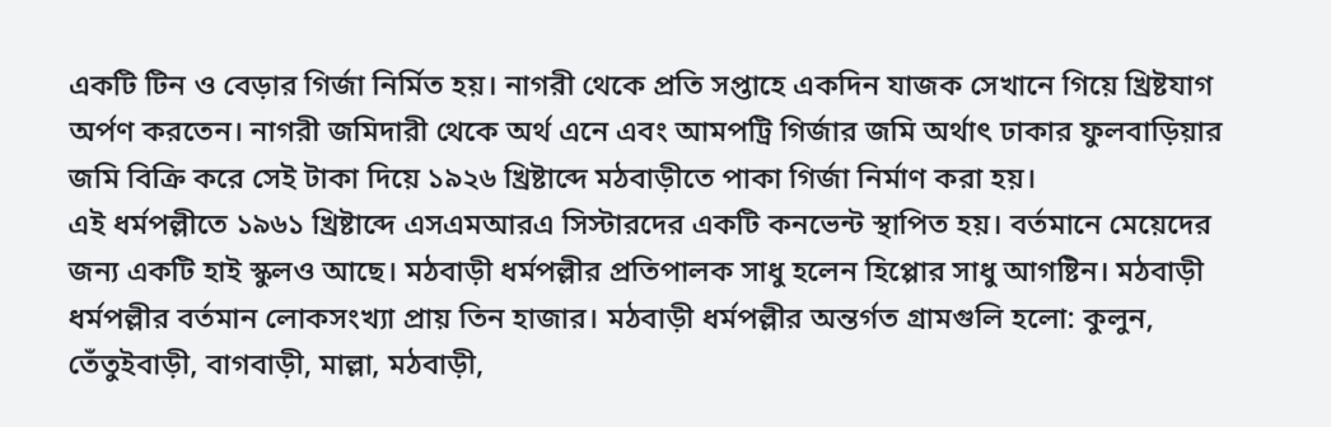একটি টিন ও বেড়ার গির্জা নির্মিত হয়। নাগরী থেকে প্রতি সপ্তাহে একদিন যাজক সেখানে গিয়ে খ্রিষ্টযাগ অর্পণ করতেন। নাগরী জমিদারী থেকে অর্থ এনে এবং আমপট্রি গির্জার জমি অর্থাৎ ঢাকার ফুলবাড়িয়ার জমি বিক্রি করে সেই টাকা দিয়ে ১৯২৬ খ্রিষ্টাব্দে মঠবাড়ীতে পাকা গির্জা নির্মাণ করা হয়।
এই ধর্মপল্লীতে ১৯৬১ খ্রিষ্টাব্দে এসএমআরএ সিস্টারদের একটি কনভেন্ট স্থাপিত হয়। বর্তমানে মেয়েদের জন্য একটি হাই স্কুলও আছে। মঠবাড়ী ধর্মপল্লীর প্রতিপালক সাধু হলেন হিপ্পোর সাধু আগষ্টিন। মঠবাড়ী ধর্মপল্লীর বর্তমান লোকসংখ্যা প্রায় তিন হাজার। মঠবাড়ী ধর্মপল্লীর অন্তর্গত গ্রামগুলি হলো: কুলুন, তেঁতুইবাড়ী, বাগবাড়ী, মাল্লা, মঠবাড়ী,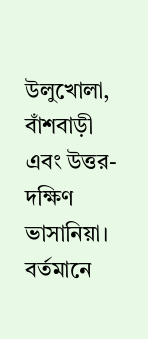উলুখোলা, বাঁশবাড়ী এবং উত্তর-দক্ষিণ ভাসানিয়া। বর্তমানে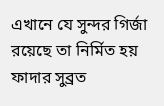এখানে যে সুন্দর গির্জা রয়েছে তা নির্মিত হয় ফাদার সুব্রত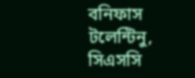বনিফাস টলেন্টিনু, সিএসসি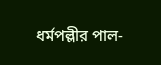ধর্মপল্লীর পাল-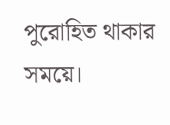পুরোহিত থাকার সময়ে।